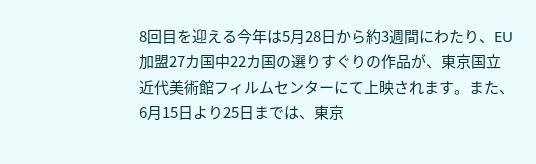8回目を迎える今年は5月28日から約3週間にわたり、EU加盟27カ国中22カ国の選りすぐりの作品が、東京国立近代美術館フィルムセンターにて上映されます。また、6月15日より25日までは、東京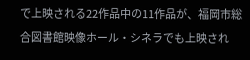で上映される22作品中の11作品が、福岡市総合図書館映像ホール・シネラでも上映され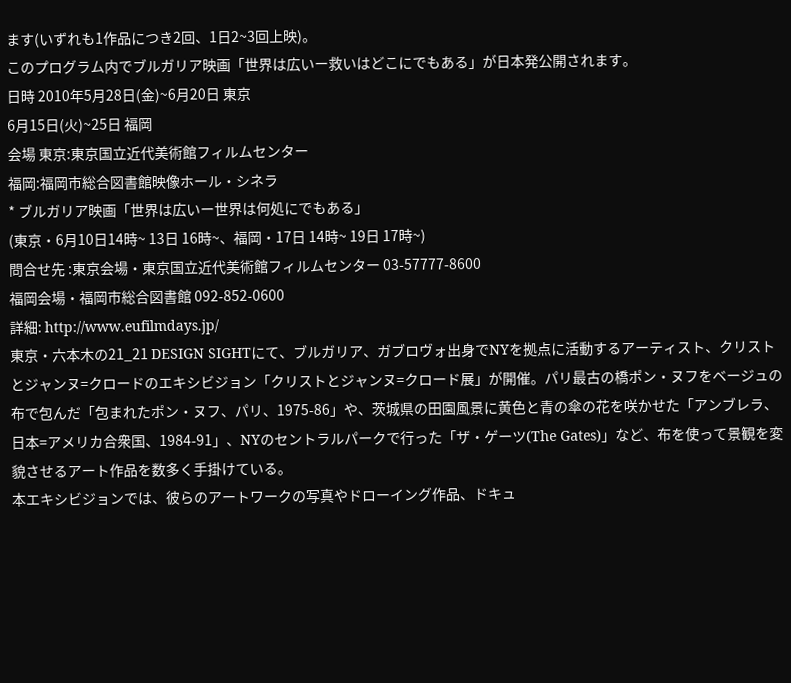ます(いずれも1作品につき2回、1日2~3回上映)。
このプログラム内でブルガリア映画「世界は広いー救いはどこにでもある」が日本発公開されます。
日時 2010年5月28日(金)~6月20日 東京
6月15日(火)~25日 福岡
会場 東京:東京国立近代美術館フィルムセンター
福岡:福岡市総合図書館映像ホール・シネラ
* ブルガリア映画「世界は広いー世界は何処にでもある」
(東京・6月10日14時~ 13日 16時~、福岡・17日 14時~ 19日 17時~)
問合せ先 :東京会場・東京国立近代美術館フィルムセンター 03-57777-8600
福岡会場・福岡市総合図書館 092-852-0600
詳細: http://www.eufilmdays.jp/
東京・六本木の21_21 DESIGN SIGHTにて、ブルガリア、ガブロヴォ出身でNYを拠点に活動するアーティスト、クリストとジャンヌ=クロードのエキシビジョン「クリストとジャンヌ=クロード展」が開催。パリ最古の橋ポン・ヌフをベージュの布で包んだ「包まれたポン・ヌフ、パリ、1975-86」や、茨城県の田園風景に黄色と青の傘の花を咲かせた「アンブレラ、日本=アメリカ合衆国、1984-91」、NYのセントラルパークで行った「ザ・ゲーツ(The Gates)」など、布を使って景観を変貌させるアート作品を数多く手掛けている。
本エキシビジョンでは、彼らのアートワークの写真やドローイング作品、ドキュ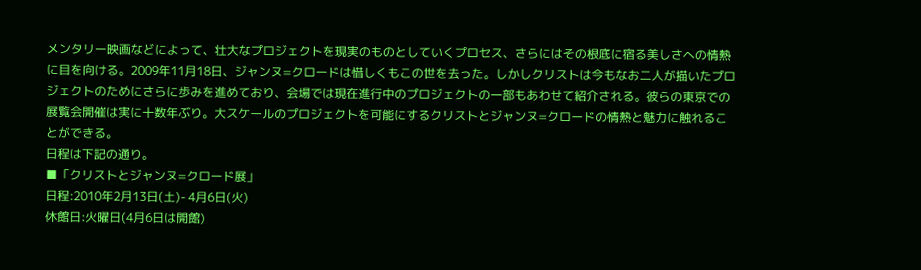メンタリー映画などによって、壮大なプロジェクトを現実のものとしていくプロセス、さらにはその根底に宿る美しさへの情熱に目を向ける。2009年11月18日、ジャンヌ=クロードは惜しくもこの世を去った。しかしクリストは今もなお二人が描いたプロジェクトのためにさらに歩みを進めており、会場では現在進行中のプロジェクトの一部もあわせて紹介される。彼らの東京での展覧会開催は実に十数年ぶり。大スケールのプロジェクトを可能にするクリストとジャンヌ=クロードの情熱と魅力に触れることができる。
日程は下記の通り。
■「クリストとジャンヌ=クロード展」
日程:2010年2月13日(土)- 4月6日(火)
休館日:火曜日(4月6日は開館)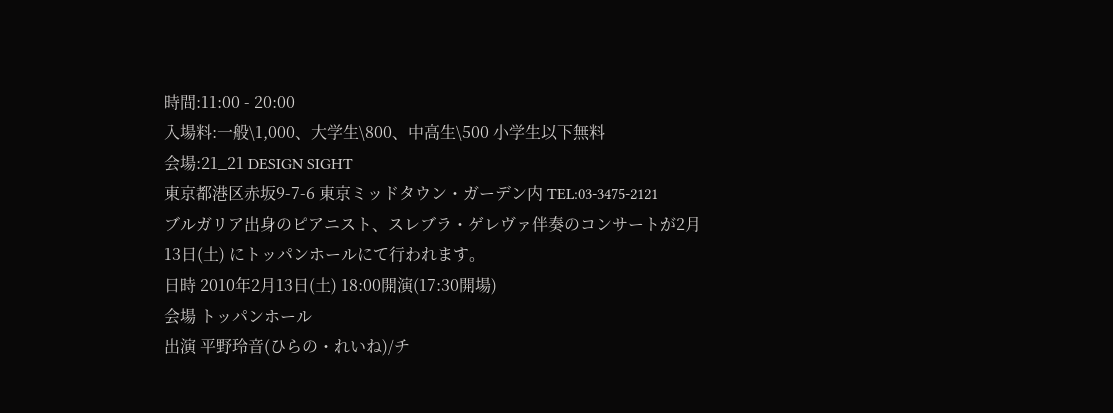時間:11:00 - 20:00
入場料:一般\1,000、大学生\800、中高生\500 小学生以下無料
会場:21_21 DESIGN SIGHT
東京都港区赤坂9-7-6 東京ミッドタウン・ガーデン内 TEL:03-3475-2121
ブルガリア出身のピアニスト、スレブラ・ゲレヴァ伴奏のコンサートが2月13日(土) にトッパンホールにて行われます。
日時 2010年2月13日(土) 18:00開演(17:30開場)
会場 トッパンホール
出演 平野玲音(ひらの・れいね)/チ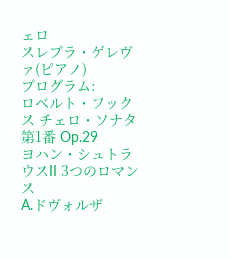ェロ
スレブラ・ゲレヴァ(ピアノ)
プログラム:
ロベルト・フックス チェロ・ソナタ第1番 Op.29
ヨハン・シュトラウスII 3つのロマンス
A.ドヴォルザ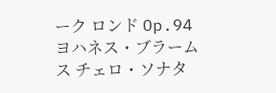ーク ロンド Op.94
ヨハネス・ブラームス チェロ・ソナタ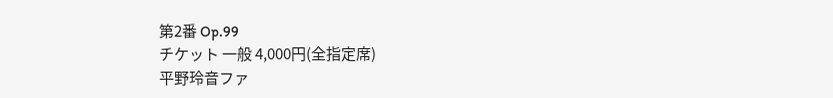第2番 Op.99
チケット 一般 4,000円(全指定席)
平野玲音ファ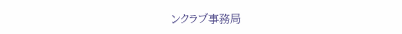ンクラブ事務局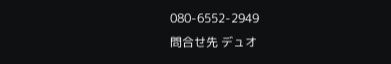080-6552-2949
問合せ先 デュオ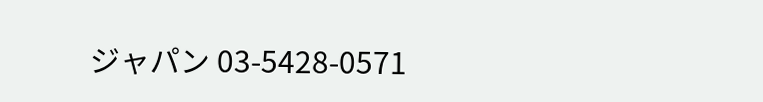ジャパン 03-5428-0571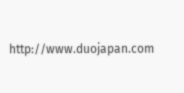http://www.duojapan.com